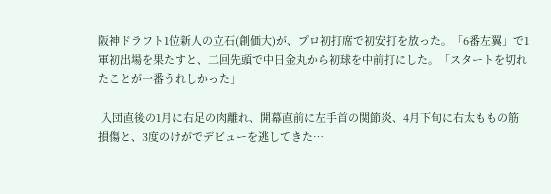阪神ドラフト1位新人の立石(創価大)が、プロ初打席で初安打を放った。「6番左翼」で1軍初出場を果たすと、二回先頭で中日金丸から初球を中前打にした。「スタートを切れたことが一番うれしかった」

 入団直後の1月に右足の肉離れ、開幕直前に左手首の関節炎、4月下旬に右太ももの筋損傷と、3度のけがでデビューを逃してきた…